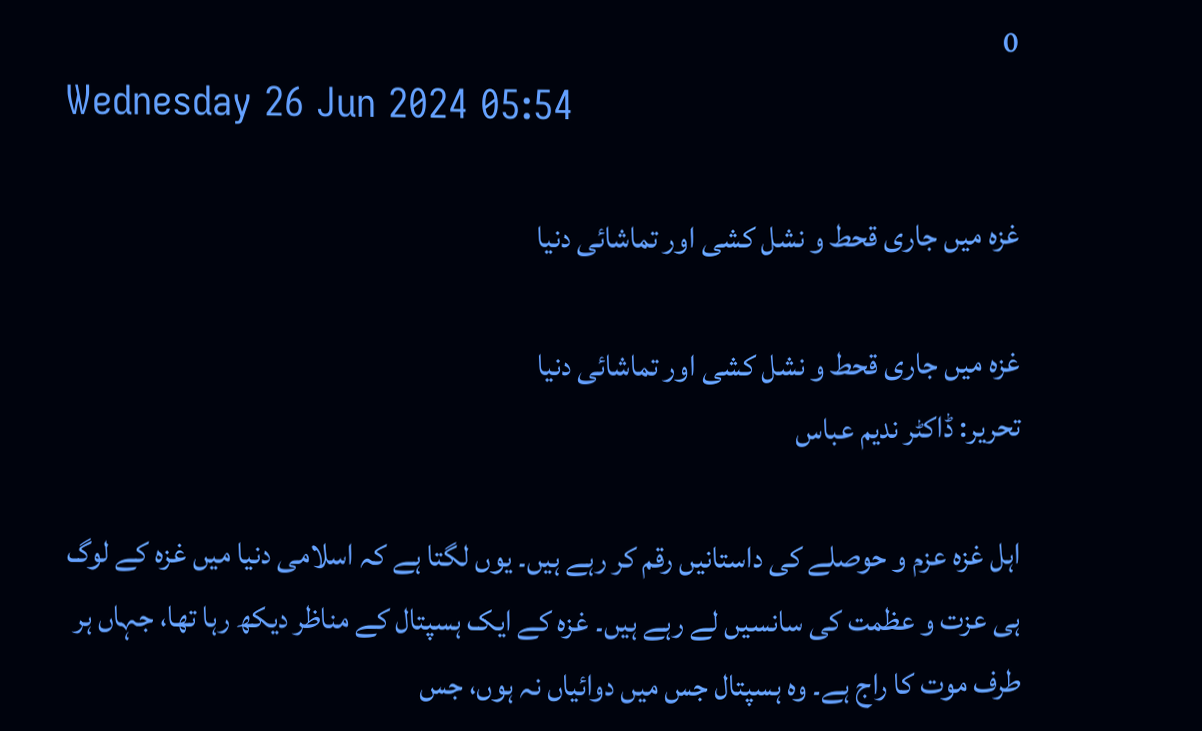0
Wednesday 26 Jun 2024 05:54

غزہ میں جاری قحط و نشل کشی اور تماشائی دنیا

غزہ میں جاری قحط و نشل کشی اور تماشائی دنیا
تحریر: ڈاکٹر ندیم عباس

اہل غزہ عزم و حوصلے کی داستانیں رقم کر رہے ہیں۔ یوں لگتا ہے کہ اسلامی دنیا میں غزہ کے لوگ ہی عزت و عظمت کی سانسیں لے رہے ہیں۔ غزہ کے ایک ہسپتال کے مناظر دیکھ رہا تھا، جہاں ہر طرف موت کا راج ہے۔ وہ ہسپتال جس میں دوائیاں نہ ہوں، جس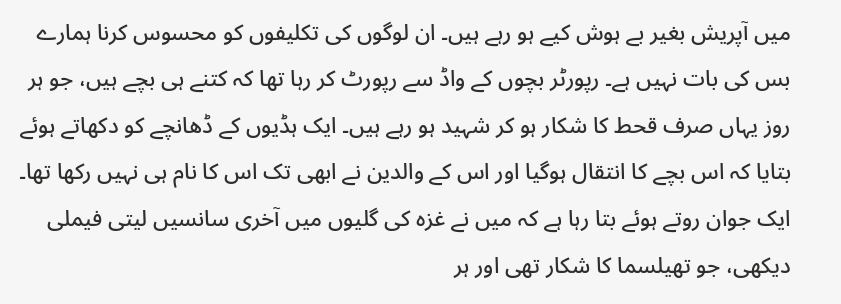میں آپریش بغیر بے ہوش کیے ہو رہے ہیں۔ ان لوگوں کی تکلیفوں کو محسوس کرنا ہمارے بس کی بات نہیں ہے۔ رپورٹر بچوں کے واڈ سے رپورٹ کر رہا تھا کہ کتنے ہی بچے ہیں، جو ہر روز یہاں صرف قحط کا شکار ہو کر شہید ہو رہے ہیں۔ ایک ہڈیوں کے ڈھانچے کو دکھاتے ہوئے بتایا کہ اس بچے کا انتقال ہوگیا اور اس کے والدین نے ابھی تک اس کا نام ہی نہیں رکھا تھا۔ ایک جوان روتے ہوئے بتا رہا ہے کہ میں نے غزہ کی گلیوں میں آخری سانسیں لیتی فیملی دیکھی، جو تھیلسما کا شکار تھی اور ہر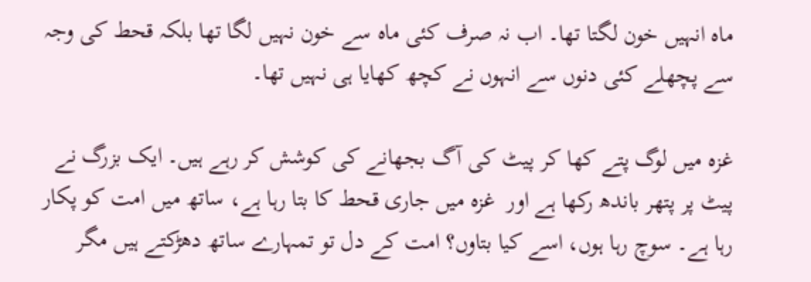ماہ انہیں خون لگتا تھا۔ اب نہ صرف کئی ماہ سے خون نہیں لگا تھا بلکہ قحط کی وجہ سے پچھلے کئی دنوں سے انہوں نے کچھ کھایا ہی نہیں تھا۔

غزہ میں لوگ پتے کھا کر پیٹ کی آگ بجھانے کی کوشش کر رہے ہیں۔ ایک بزرگ نے پیٹ پر پتھر باندھ رکھا ہے اور  غزہ میں جاری قحط کا بتا رہا ہے، ساتھ میں امت کو پکار رہا ہے۔ سوچ رہا ہوں، اسے کیا بتاوں؟ امت کے دل تو تمہارے ساتھ دھڑکتے ہیں مگر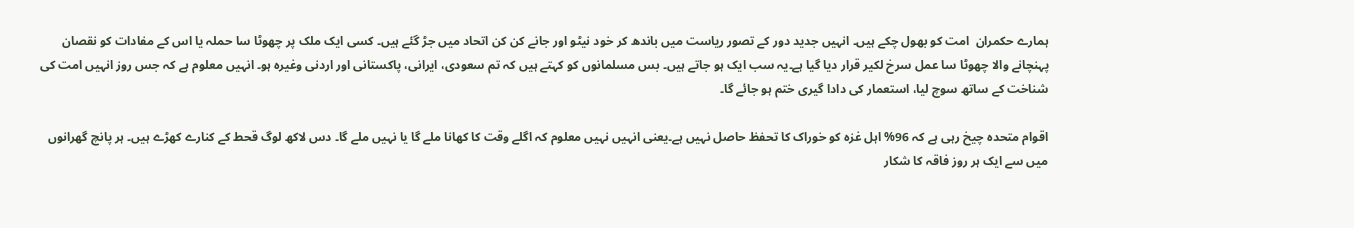ہمارے حکمران  امت کو بھول چکے ہیں۔ انہیں جدید دور کے تصور ریاست میں باندھ کر خود نیٹو اور جانے کن کن اتحاد میں جڑ گئے ہیں۔ کسی ایک ملک پر چھوٹا سا حملہ یا اس کے مفادات کو نقصان پہنچانے والا چھوٹا سا عمل سرخ لکیر قرار دیا گیا ہے۔یہ سب ایک ہو جاتے ہیں۔ بس مسلمانوں کو کہتے ہیں کہ تم سعودی، ایرانی، پاکستانی اور اردنی وغیرہ ہو۔ انہیں معلوم ہے کہ جس روز انہیں امت کی شناخت کے ساتھ سوچ لیا، استعمار کی دادا گیری ختم ہو جائے گا۔

اقوام متحدہ چیخ رہی ہے کہ 96% اہل غزہ کو خوراک کا تحفظ حاصل نہیں ہے۔یعنی انہیں نہیں معلوم کہ اگلے وقت کا کھانا ملے گا یا نہیں ملے گا۔ دس لاکھ لوگ قحط کے کنارے کھڑے ہیں۔ ہر پانچ گھرانوں میں سے ایک ہر روز فاقہ کا شکار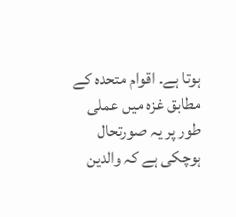ہوتا ہے۔ اقوام متحدہ کے مطابق غزہ میں عملی طور پر یہ صورتحال ہوچکی ہے کہ والدین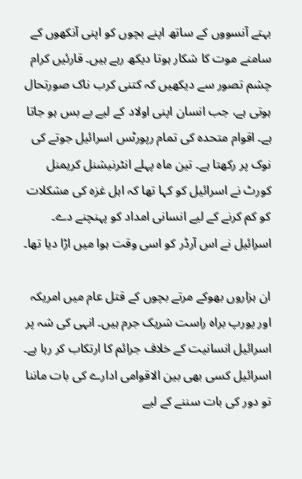بہتے آنسووں کے ساتھ اپنے بچوں کو اپنی آنکھوں کے سامنے موت کا شکار ہوتا دیکھ رہے ہیں۔ قارئیں کرام چشم تصور سے دیکھیں کہ کتنی کرب ناک صورتحال ہوتی ہے، جب انسان اپنی اولاد کے لیے بے بس ہو جاتا ہے۔ اقوام متحدہ کی تمام رپورٹس اسرائیل جوتے کی نوک پر رکھتا ہے۔ تین ماہ پہلے انٹرنیشنل کریمنل کورٹ نے اسرائیل کو کہا تھا کہ اہل غزہ کی مشکلات کو کم کرنے کے لیے انسانی امداد کو پہنچنے دے۔ اسرائیل نے اس آرڈر کو اسی وقت ہوا میں اڑا دیا تھا۔

ان ہزاروں بھوکے مرتے بچوں کے قتل عام میں امریکہ اور یورپ براہ راست شریک جرم ہیں۔ انہی کی شہ پر اسرائیل انسانیت کے خلاف جرائم کا ارتکاب کر رہا ہے۔ اسرائیل کسی بھی بین الاقوامی ادارے کی بات ماننا تو دور کی بات سننے کے لیے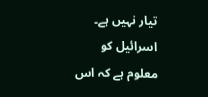تیار نہیں ہے۔ اسرائیل کو معلوم ہے کہ اس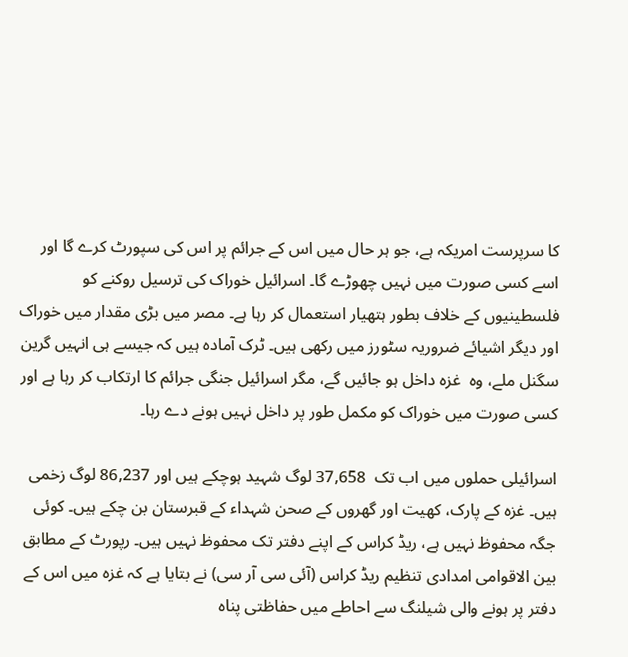کا سرپرست امریکہ ہے، جو ہر حال میں اس کے جرائم پر اس کی سپورٹ کرے گا اور اسے کسی صورت میں نہیں چھوڑے گا۔ اسرائیل خوراک کی ترسیل روکنے کو فلسطینیوں کے خلاف بطور ہتھیار استعمال کر رہا ہے۔ مصر میں بڑی مقدار میں خوراک اور دیگر اشیائے ضروریہ سٹورز میں رکھی ہیں۔ ٹرک آمادہ ہیں کہ جیسے ہی انہیں گرین سگنل ملے، وہ  غزہ داخل ہو جائیں گے، مگر اسرائیل جنگی جرائم کا ارتکاب کر رہا ہے اور کسی صورت میں خوراک کو مکمل طور پر داخل نہیں ہونے دے رہا۔

اسرائیلی حملوں میں اب تک  37,658 لوگ شہید ہوچکے ہیں اور 86,237 لوگ زخمی ہیں۔ غزہ کے پارک، کھیت اور گھروں کے صحن شہداء کے قبرستان بن چکے ہیں۔ کوئی جگہ محفوظ نہیں ہے، ریڈ کراس کے اپنے دفتر تک محفوظ نہیں ہیں۔ رپورٹ کے مطابق بین الاقوامی امدادی تنظیم ریڈ کراس (آئی سی آر سی) نے بتایا ہے کہ غزہ میں اس کے دفتر پر ہونے والی شیلنگ سے احاطے میں حفاظتی پناہ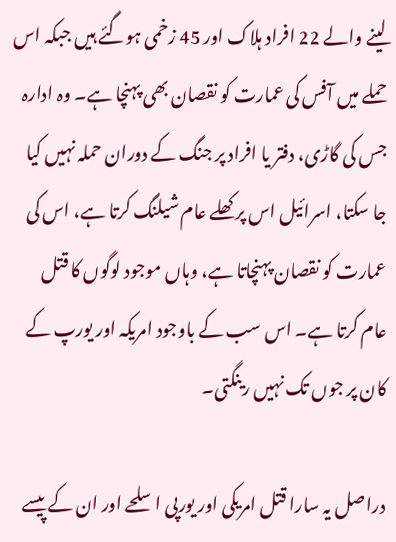لینے والے 22 افراد ہلاک اور 45 زخمی ہوگئے ہیں جبکہ اس حملے میں آفس کی عمارت کو نقصان بھی پہنچا ہے۔ وہ ادارہ جس کی گاڑی، دفتر یا افراد پر جنگ کے دوران حملہ نہیں کیا جا سکتا، اسرائیل اس پر کھلے عام شیلنگ کرتا ہے، اس کی عمارت کو نقصان پہنچاتا ہے، وہاں موجود لوگوں کا قتل عام کرتا ہے۔ اس سب کے باوجود امریکہ اور یورپ کے کان پر جوں تک نہیں رینگتی۔

دراصل یہ سارا قتل امریکی اور یورپی اسلحے اور ان کے پیسے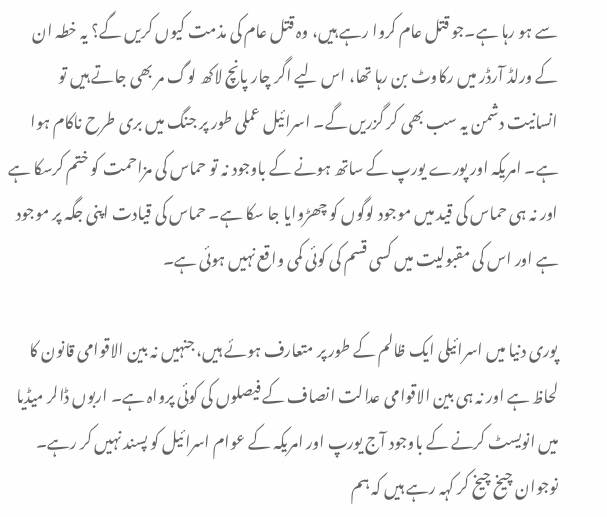سے ہو رہا ہے۔جو قتل عام کروا رہے ہیں، وہ قتل عام کی مذمت کیوں کریں گے؟ یہ خطہ ان کے ورلڈ آرڈر میں رکاوٹ بن رہا تھا، اس لیے اگر چار پانچ لاکھ لوگ مر بھی جاتے ہیں تو انسانیت دشمن یہ سب بھی کر گزریں گے۔ اسرائیل عملی طور پر جنگ میں بری طرح ناکام ہوا ہے۔ امریکہ اور پورے یورپ کے ساتھ ہونے کے باوجود نہ تو حماس کی مزاحمت کو ختم کرسکا ہے اور نہ ہی حماس کی قید میں موجود لوگوں کو چھڑوایا جا سکا ہے۔ حماس کی قیادت اپنی جگہ پر موجود ہے اور اس کی مقبولیت میں کسی قسم کی کوئی کمی واقع نہیں ہوئی ہے۔

پوری دنیا میں اسرائیلی ایک ظالم کے طور پر متعارف ہوئے ہیں، جنہیں نہ بین الاقوامی قانون کا لحاظ ہے اور نہ ہی بین الاقوامی عدالت انصاف کے فیصلوں کی کوئی پرواہ ہے۔ اربوں ڈالر میڈیا میں انویسٹ کرنے کے باوجود آج یورپ اور امریکہ کے عوام اسرائیل کو پسند نہیں کر رہے۔ نوجوان چیخ چیخ کر کہہ رہے ہیں کہ ہم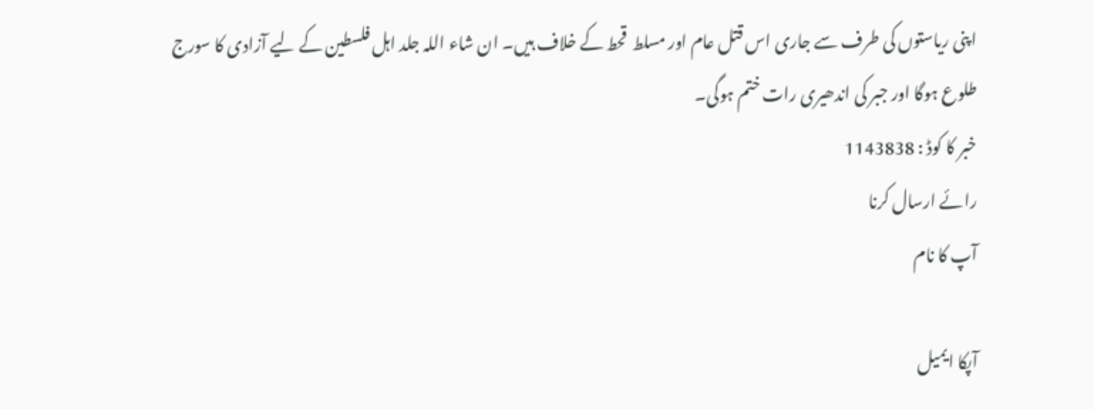اپنی ریاستوں کی طرف سے جاری اس قتل عام اور مسلط  قحط کے خلاف ہیں۔ ان شاء اللہ جلد اہل فلسطین کے لیے آزادی کا سورج طلوع ہوگا اور جبر کی اندھیری رات ختم ہوگی۔
خبر کا کوڈ : 1143838
رائے ارسال کرنا
آپ کا نام

آپکا ایمیل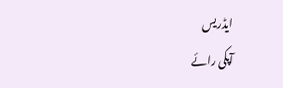ایڈریس
آپکی رائے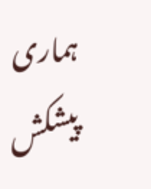ہماری پیشکش